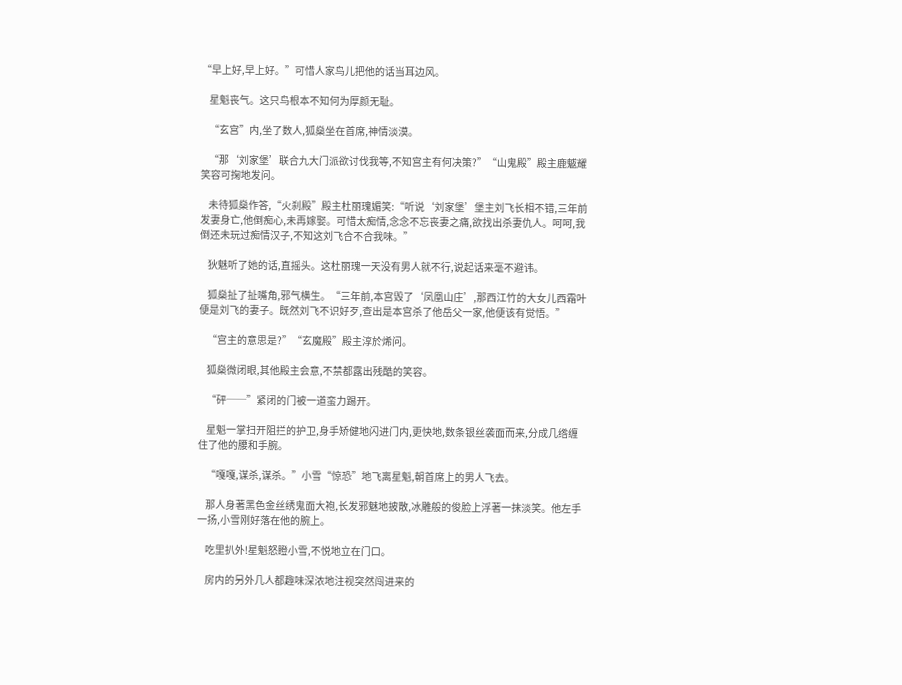“早上好,早上好。”可惜人家鸟儿把他的话当耳边风。

    星魁丧气。这只鸟根本不知何为厚颜无耻。

    “玄宫”内,坐了数人,狐燊坐在首席,神情淡漠。

    “那‘刘家堡’联合九大门派欲讨伐我等,不知宫主有何决策?”“山鬼殿”殿主鹿魃耀笑容可掬地发问。

    未待狐燊作答,“火刹殿”殿主杜丽瑰媚笑:“听说‘刘家堡’堡主刘飞长相不错,三年前发妻身亡,他倒痴心,未再嫁娶。可惜太痴情,念念不忘丧妻之痛,欲找出杀妻仇人。呵呵,我倒还未玩过痴情汉子,不知这刘飞合不合我味。”

    狄魅听了她的话,直摇头。这杜丽瑰一天没有男人就不行,说起话来毫不避讳。

    狐燊扯了扯嘴角,邪气横生。“三年前,本宫毁了‘凤凰山庄’,那西江竹的大女儿西霜叶便是刘飞的妻子。既然刘飞不识好歹,查出是本宫杀了他岳父一家,他便该有觉悟。”

    “宫主的意思是?”“玄魔殿”殿主淳於烯问。

    狐燊微闭眼,其他殿主会意,不禁都露出残酷的笑容。

    “砰──”紧闭的门被一道蛮力踢开。

    星魁一掌扫开阻拦的护卫,身手矫健地闪进门内,更快地,数条银丝袭面而来,分成几绺缠住了他的腰和手腕。

    “嘎嘎,谋杀,谋杀。”小雪“惊恐”地飞离星魁,朝首席上的男人飞去。

    那人身著黑色金丝绣鬼面大袍,长发邪魅地披散,冰雕般的俊脸上浮著一抹淡笑。他左手一扬,小雪刚好落在他的腕上。

    吃里扒外!星魁怒瞪小雪,不悦地立在门口。

    房内的另外几人都趣味深浓地注视突然闯进来的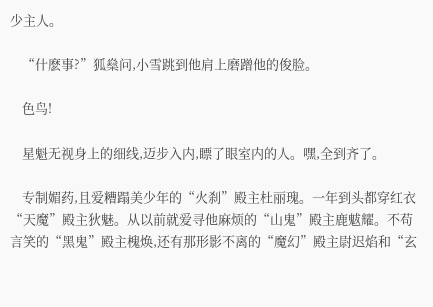少主人。

    “什麽事?”狐燊问,小雪跳到他肩上磨蹭他的俊脸。

    色鸟!

    星魁无视身上的细线,迈步入内,瞟了眼室内的人。嘿,全到齐了。

    专制媚药,且爱糟蹋美少年的“火刹”殿主杜丽瑰。一年到头都穿红衣“天魔”殿主狄魅。从以前就爱寻他麻烦的“山鬼”殿主鹿魃耀。不苟言笑的“黑鬼”殿主槐焕,还有那形影不离的“魔幻”殿主尉迟焰和“玄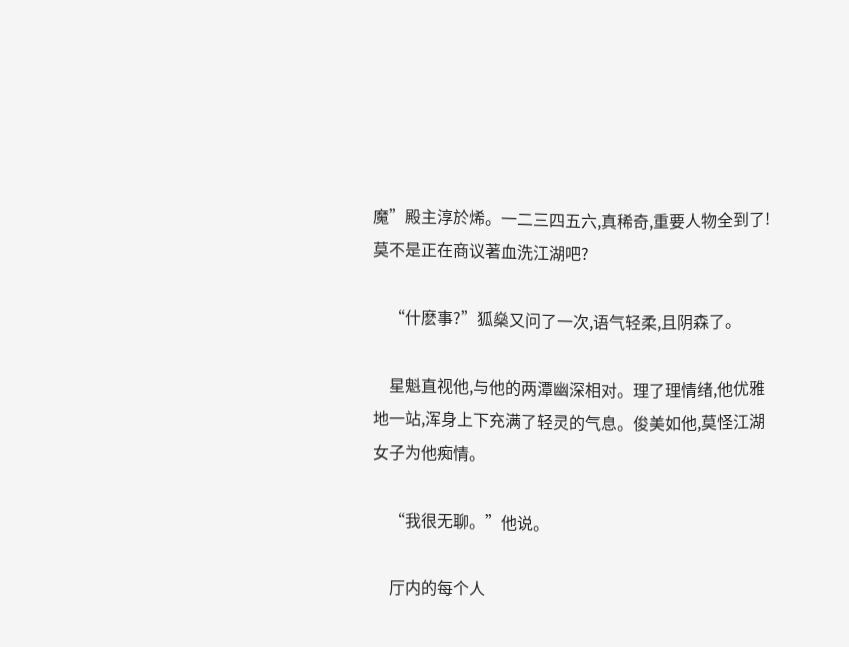魔”殿主淳於烯。一二三四五六,真稀奇,重要人物全到了!莫不是正在商议著血洗江湖吧?

    “什麽事?”狐燊又问了一次,语气轻柔,且阴森了。

    星魁直视他,与他的两潭幽深相对。理了理情绪,他优雅地一站,浑身上下充满了轻灵的气息。俊美如他,莫怪江湖女子为他痴情。

    “我很无聊。”他说。

    厅内的每个人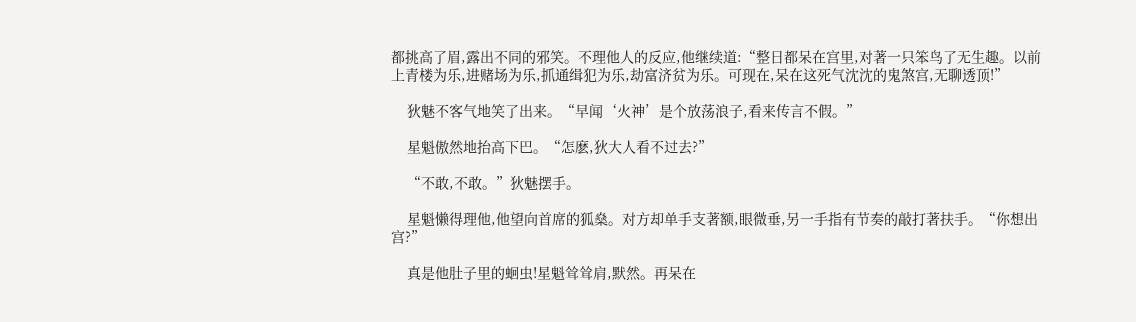都挑高了眉,露出不同的邪笑。不理他人的反应,他继续道:“整日都呆在宫里,对著一只笨鸟了无生趣。以前上青楼为乐,进赌场为乐,抓通缉犯为乐,劫富济贫为乐。可现在,呆在这死气沈沈的鬼煞宫,无聊透顶!”

    狄魅不客气地笑了出来。“早闻‘火神’是个放荡浪子,看来传言不假。”

    星魁傲然地抬高下巴。“怎麽,狄大人看不过去?”

    “不敢,不敢。”狄魅摆手。

    星魁懒得理他,他望向首席的狐燊。对方却单手支著额,眼微垂,另一手指有节奏的敲打著扶手。“你想出宫?”

    真是他肚子里的蛔虫!星魁耸耸肩,默然。再呆在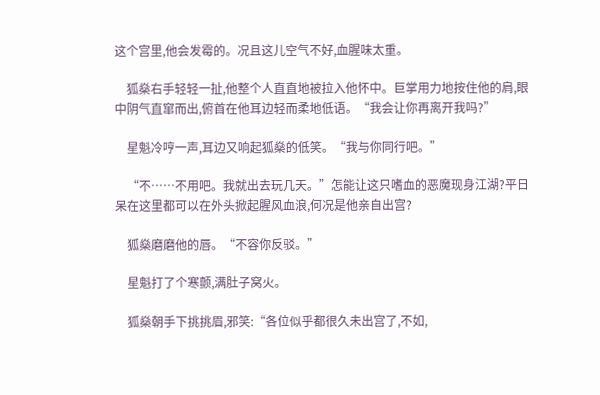这个宫里,他会发霉的。况且这儿空气不好,血腥味太重。

    狐燊右手轻轻一扯,他整个人直直地被拉入他怀中。巨掌用力地按住他的肩,眼中阴气直窜而出,俯首在他耳边轻而柔地低语。“我会让你再离开我吗?”

    星魁冷哼一声,耳边又响起狐燊的低笑。“我与你同行吧。”

    “不……不用吧。我就出去玩几天。”怎能让这只嗜血的恶魔现身江湖?平日呆在这里都可以在外头掀起腥风血浪,何况是他亲自出宫?

    狐燊磨磨他的唇。“不容你反驳。”

    星魁打了个寒颤,满肚子窝火。

    狐燊朝手下挑挑眉,邪笑:“各位似乎都很久未出宫了,不如,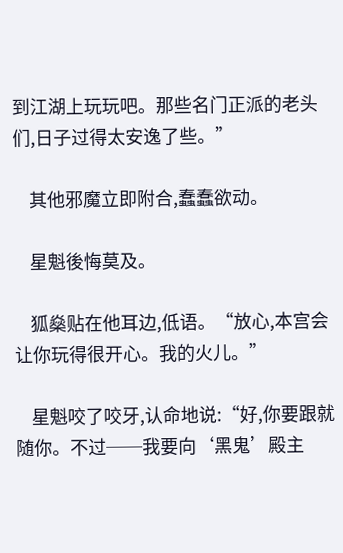到江湖上玩玩吧。那些名门正派的老头们,日子过得太安逸了些。”

    其他邪魔立即附合,蠢蠢欲动。

    星魁後悔莫及。

    狐燊贴在他耳边,低语。“放心,本宫会让你玩得很开心。我的火儿。”

    星魁咬了咬牙,认命地说:“好,你要跟就随你。不过──我要向‘黑鬼’殿主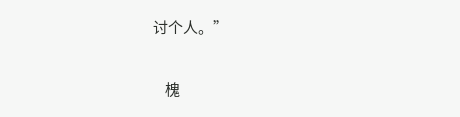讨个人。”

    槐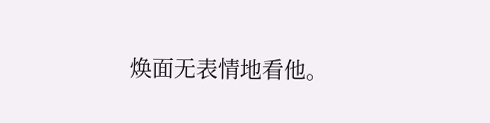焕面无表情地看他。